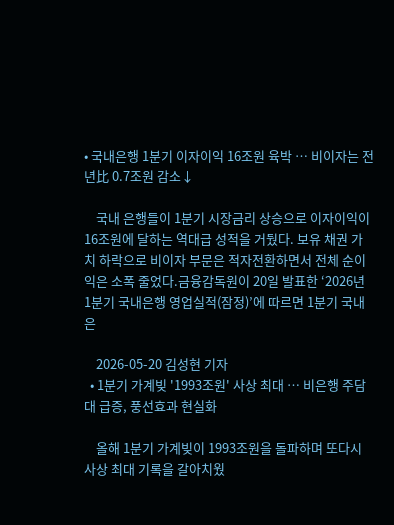• 국내은행 1분기 이자이익 16조원 육박 … 비이자는 전년比 0.7조원 감소↓

    국내 은행들이 1분기 시장금리 상승으로 이자이익이 16조원에 달하는 역대급 성적을 거뒀다. 보유 채권 가치 하락으로 비이자 부문은 적자전환하면서 전체 순이익은 소폭 줄었다.금융감독원이 20일 발표한 ‘2026년 1분기 국내은행 영업실적(잠정)’에 따르면 1분기 국내 은

    2026-05-20 김성현 기자
  • 1분기 가계빚 '1993조원' 사상 최대 … 비은행 주담대 급증, 풍선효과 현실화

    올해 1분기 가계빚이 1993조원을 돌파하며 또다시 사상 최대 기록을 갈아치웠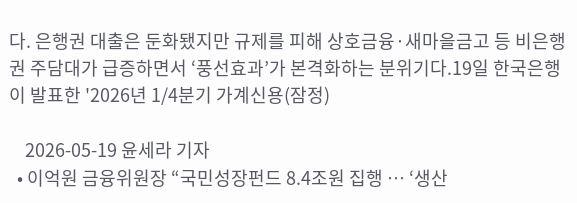다. 은행권 대출은 둔화됐지만 규제를 피해 상호금융·새마을금고 등 비은행권 주담대가 급증하면서 ‘풍선효과’가 본격화하는 분위기다.19일 한국은행이 발표한 '2026년 1/4분기 가계신용(잠정)

    2026-05-19 윤세라 기자
  • 이억원 금융위원장 “국민성장펀드 8.4조원 집행 … ‘생산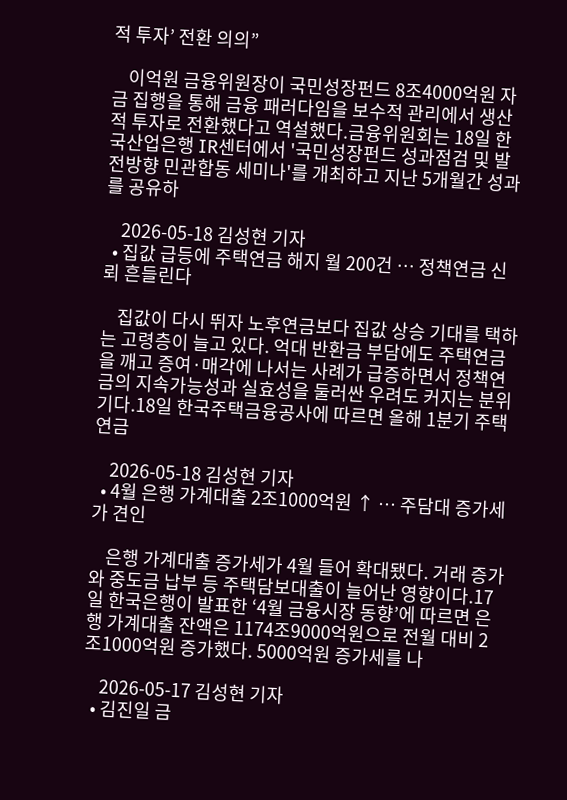적 투자’ 전환 의의”

    이억원 금융위원장이 국민성장펀드 8조4000억원 자금 집행을 통해 금융 패러다임을 보수적 관리에서 생산적 투자로 전환했다고 역설했다.금융위원회는 18일 한국산업은행 IR센터에서 '국민성장펀드 성과점검 및 발전방향 민관합동 세미나'를 개최하고 지난 5개월간 성과를 공유하

    2026-05-18 김성현 기자
  • 집값 급등에 주택연금 해지 월 200건 … 정책연금 신뢰 흔들린다

    집값이 다시 뛰자 노후연금보다 집값 상승 기대를 택하는 고령층이 늘고 있다. 억대 반환금 부담에도 주택연금을 깨고 증여·매각에 나서는 사례가 급증하면서 정책연금의 지속가능성과 실효성을 둘러싼 우려도 커지는 분위기다.18일 한국주택금융공사에 따르면 올해 1분기 주택연금

    2026-05-18 김성현 기자
  • 4월 은행 가계대출 2조1000억원 ↑ … 주담대 증가세가 견인

    은행 가계대출 증가세가 4월 들어 확대됐다. 거래 증가와 중도금 납부 등 주택담보대출이 늘어난 영향이다.17일 한국은행이 발표한 ‘4월 금융시장 동향’에 따르면 은행 가계대출 잔액은 1174조9000억원으로 전월 대비 2조1000억원 증가했다. 5000억원 증가세를 나

    2026-05-17 김성현 기자
  • 김진일 금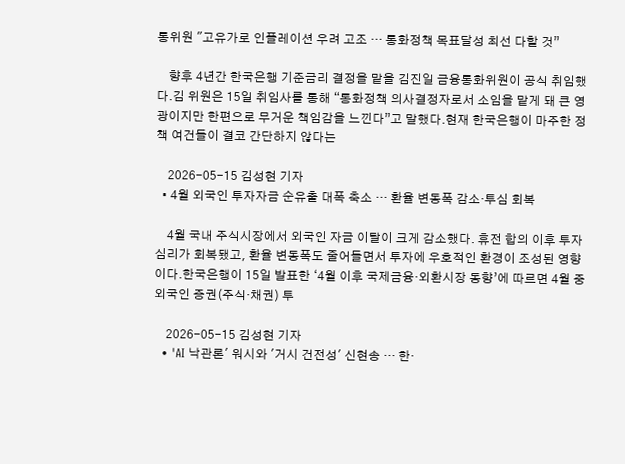통위원 "고유가로 인플레이션 우려 고조 … 통화정책 목표달성 최선 다할 것”

    향후 4년간 한국은행 기준금리 결정을 맡을 김진일 금융통화위원이 공식 취임했다.김 위원은 15일 취임사를 통해 “통화정책 의사결정자로서 소임을 맡게 돼 큰 영광이지만 한편으로 무거운 책임감을 느낀다”고 말했다.현재 한국은행이 마주한 정책 여건들이 결코 간단하지 않다는

    2026-05-15 김성현 기자
  • 4월 외국인 투자자금 순유출 대폭 축소 … 환율 변동폭 감소·투심 회복

    4월 국내 주식시장에서 외국인 자금 이탈이 크게 감소했다. 휴전 합의 이후 투자심리가 회복됐고, 환율 변동폭도 줄어들면서 투자에 우호적인 환경이 조성된 영향이다.한국은행이 15일 발표한 ‘4월 이후 국제금융·외환시장 동향’에 따르면 4월 중 외국인 증권(주식·채권) 투

    2026-05-15 김성현 기자
  • 'AI 낙관론' 워시와 '거시 건전성' 신현송 … 한·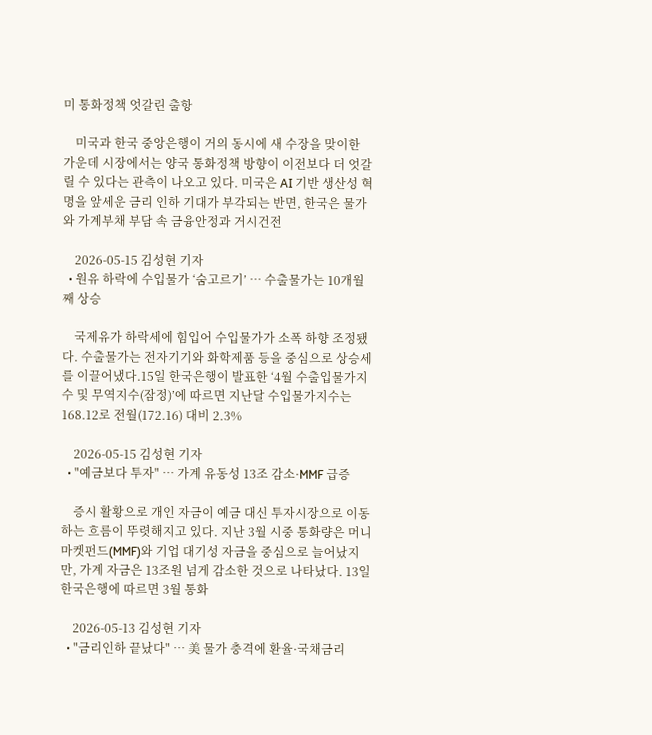미 통화정책 엇갈린 출항

    미국과 한국 중앙은행이 거의 동시에 새 수장을 맞이한 가운데 시장에서는 양국 통화정책 방향이 이전보다 더 엇갈릴 수 있다는 관측이 나오고 있다. 미국은 AI 기반 생산성 혁명을 앞세운 금리 인하 기대가 부각되는 반면, 한국은 물가와 가계부채 부담 속 금융안정과 거시건전

    2026-05-15 김성현 기자
  • 원유 하락에 수입물가 ‘숨고르기’ … 수출물가는 10개월째 상승

    국제유가 하락세에 힘입어 수입물가가 소폭 하향 조정됐다. 수출물가는 전자기기와 화학제품 등을 중심으로 상승세를 이끌어냈다.15일 한국은행이 발표한 ‘4월 수출입물가지수 및 무역지수(잠정)’에 따르면 지난달 수입물가지수는 168.12로 전월(172.16) 대비 2.3%

    2026-05-15 김성현 기자
  • "예금보다 투자" … 가계 유동성 13조 감소·MMF 급증

    증시 활황으로 개인 자금이 예금 대신 투자시장으로 이동하는 흐름이 뚜렷해지고 있다. 지난 3월 시중 통화량은 머니마켓펀드(MMF)와 기업 대기성 자금을 중심으로 늘어났지만, 가계 자금은 13조원 넘게 감소한 것으로 나타났다. 13일 한국은행에 따르면 3월 통화

    2026-05-13 김성현 기자
  • "금리인하 끝났다" … 美 물가 충격에 환율·국채금리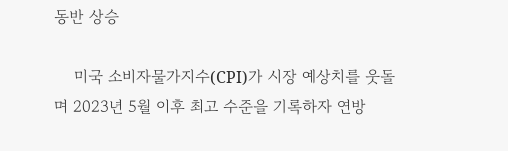동반 상승

    미국 소비자물가지수(CPI)가 시장 예상치를 웃돌며 2023년 5월 이후 최고 수준을 기록하자 연방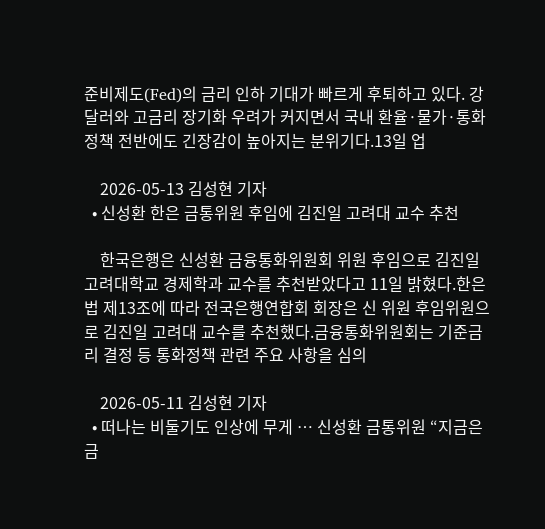준비제도(Fed)의 금리 인하 기대가 빠르게 후퇴하고 있다. 강달러와 고금리 장기화 우려가 커지면서 국내 환율·물가·통화정책 전반에도 긴장감이 높아지는 분위기다.13일 업

    2026-05-13 김성현 기자
  • 신성환 한은 금통위원 후임에 김진일 고려대 교수 추천

    한국은행은 신성환 금융통화위원회 위원 후임으로 김진일 고려대학교 경제학과 교수를 추천받았다고 11일 밝혔다.한은법 제13조에 따라 전국은행연합회 회장은 신 위원 후임위원으로 김진일 고려대 교수를 추천했다.금융통화위원회는 기준금리 결정 등 통화정책 관련 주요 사항을 심의

    2026-05-11 김성현 기자
  • 떠나는 비둘기도 인상에 무게 … 신성환 금통위원 “지금은 금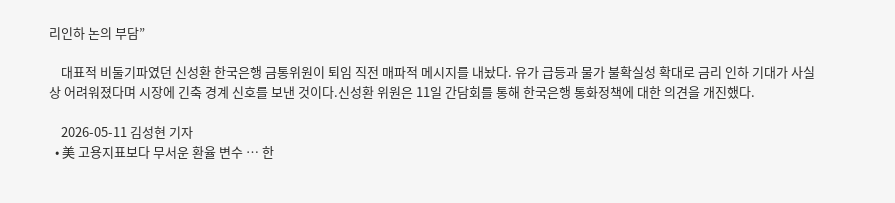리인하 논의 부담”

    대표적 비둘기파였던 신성환 한국은행 금통위원이 퇴임 직전 매파적 메시지를 내놨다. 유가 급등과 물가 불확실성 확대로 금리 인하 기대가 사실상 어려워졌다며 시장에 긴축 경계 신호를 보낸 것이다.신성환 위원은 11일 간담회를 통해 한국은행 통화정책에 대한 의견을 개진했다.

    2026-05-11 김성현 기자
  • 美 고용지표보다 무서운 환율 변수 … 한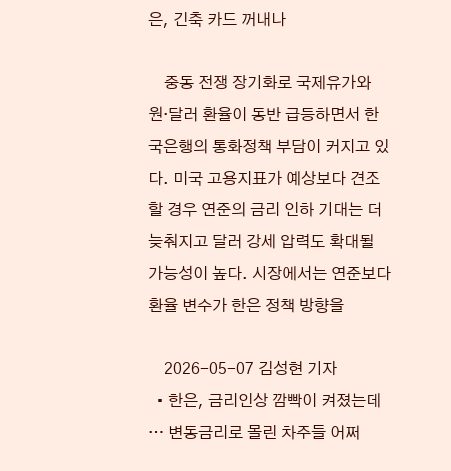은, 긴축 카드 꺼내나

    중동 전쟁 장기화로 국제유가와 원·달러 환율이 동반 급등하면서 한국은행의 통화정책 부담이 커지고 있다. 미국 고용지표가 예상보다 견조할 경우 연준의 금리 인하 기대는 더 늦춰지고 달러 강세 압력도 확대될 가능성이 높다. 시장에서는 연준보다 환율 변수가 한은 정책 방향을

    2026-05-07 김성현 기자
  • 한은, 금리인상 깜빡이 켜졌는데 … 변동금리로 몰린 차주들 어쩌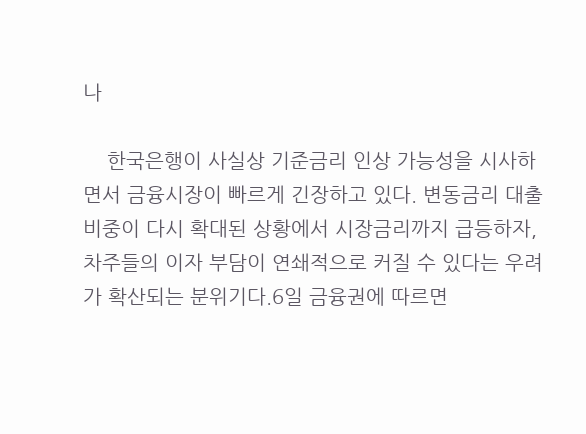나

    한국은행이 사실상 기준금리 인상 가능성을 시사하면서 금융시장이 빠르게 긴장하고 있다. 변동금리 대출 비중이 다시 확대된 상황에서 시장금리까지 급등하자, 차주들의 이자 부담이 연쇄적으로 커질 수 있다는 우려가 확산되는 분위기다.6일 금융권에 따르면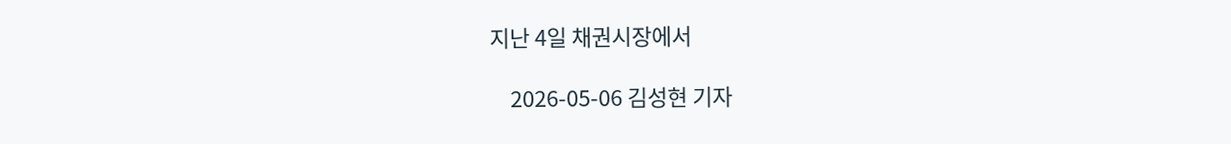지난 4일 채권시장에서

    2026-05-06 김성현 기자